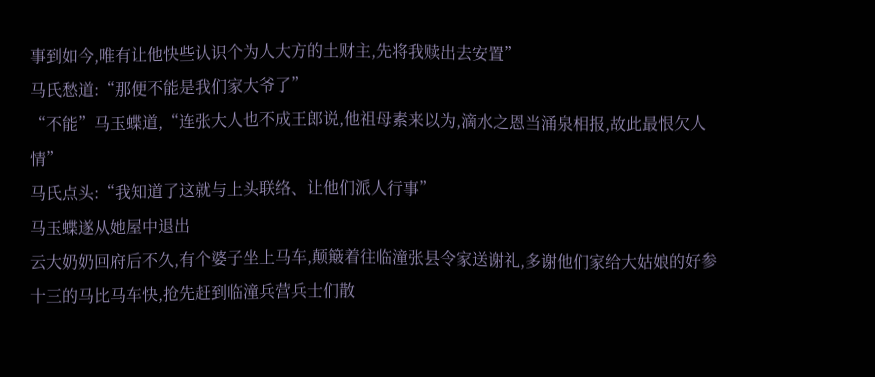事到如今,唯有让他快些认识个为人大方的土财主,先将我赎出去安置”
马氏愁道:“那便不能是我们家大爷了”
“不能”马玉蝶道,“连张大人也不成王郎说,他祖母素来以为,滴水之恩当涌泉相报,故此最恨欠人情”
马氏点头:“我知道了这就与上头联络、让他们派人行事”
马玉蝶遂从她屋中退出
云大奶奶回府后不久,有个婆子坐上马车,颠簸着往临潼张县令家送谢礼,多谢他们家给大姑娘的好参
十三的马比马车快,抢先赶到临潼兵营兵士们散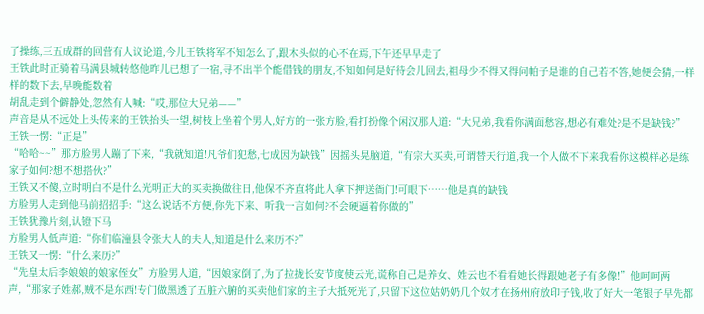了操练,三五成群的回营有人议论道,今儿王铁将军不知怎么了,跟木头似的心不在焉,下午还早早走了
王铁此时正骑着马满县城转悠他昨儿已想了一宿,寻不出半个能借钱的朋友,不知如何是好待会儿回去,祖母少不得又得问帕子是谁的自己若不答,她便会猜,一样样的数下去,早晚能数着
胡乱走到个僻静处,忽然有人喊:“哎,那位大兄弟——”
声音是从不远处上头传来的王铁抬头一望,树枝上坐着个男人,好方的一张方脸,看打扮像个闲汉那人道:“大兄弟,我看你满面愁容,想必有难处?是不是缺钱?”
王铁一愣:“正是”
“哈哈~~”那方脸男人蹦了下来,“我就知道!凡爷们犯愁,七成因为缺钱”因摇头晃脑道,“有宗大买卖,可谓替天行道,我一个人做不下来我看你这模样必是练家子如何?想不想搭伙?”
王铁又不傻,立时明白不是什么光明正大的买卖换做往日,他保不齐直将此人拿下押送衙门!可眼下……他是真的缺钱
方脸男人走到他马前招招手:“这么说话不方便,你先下来、听我一言如何?不会硬逼着你做的”
王铁犹豫片刻,认镫下马
方脸男人低声道:“你们临潼县令张大人的夫人,知道是什么来历不?”
王铁又一愣:“什么来历?”
“先皇太后李娘娘的娘家侄女”方脸男人道,“因娘家倒了,为了拉拢长安节度使云光,谎称自己是养女、姓云也不看看她长得跟她老子有多像!”他呵呵两声,“那家子姓郝,贼不是东西!专门做黑透了五脏六腑的买卖他们家的主子大抵死光了,只留下这位姑奶奶几个奴才在扬州府放印子钱,收了好大一笔银子早先都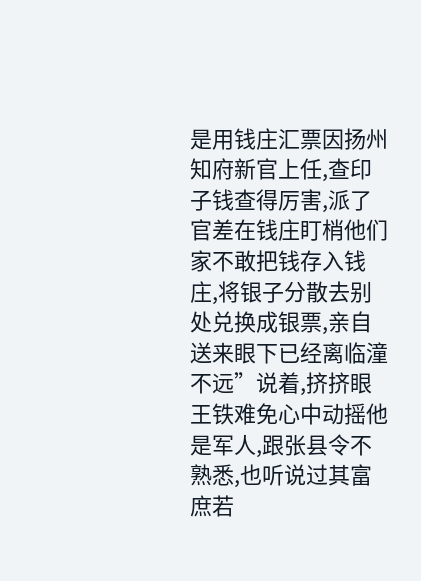是用钱庄汇票因扬州知府新官上任,查印子钱查得厉害,派了官差在钱庄盯梢他们家不敢把钱存入钱庄,将银子分散去别处兑换成银票,亲自送来眼下已经离临潼不远”说着,挤挤眼
王铁难免心中动摇他是军人,跟张县令不熟悉,也听说过其富庶若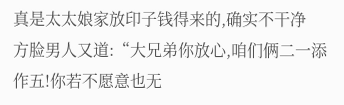真是太太娘家放印子钱得来的,确实不干净
方脸男人又道:“大兄弟你放心,咱们俩二一添作五!你若不愿意也无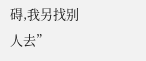碍,我另找别人去”